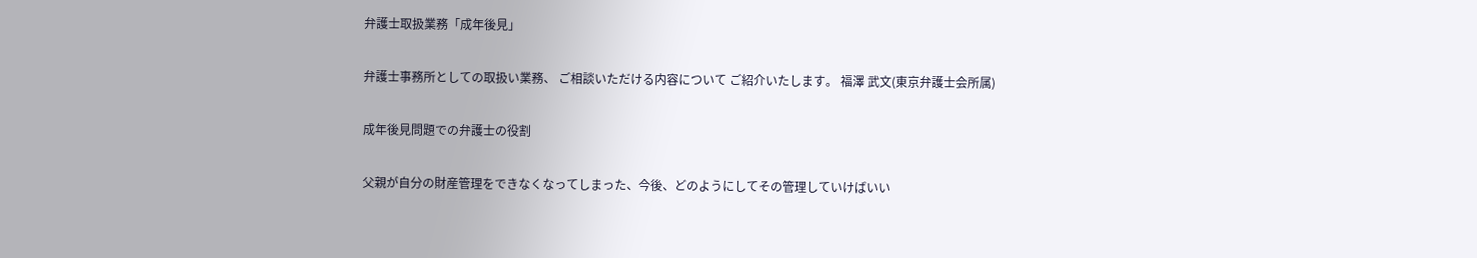弁護士取扱業務「成年後見」

弁護士事務所としての取扱い業務、 ご相談いただける内容について ご紹介いたします。 福澤 武文(東京弁護士会所属)

成年後見問題での弁護士の役割

父親が自分の財産管理をできなくなってしまった、今後、どのようにしてその管理していけばいい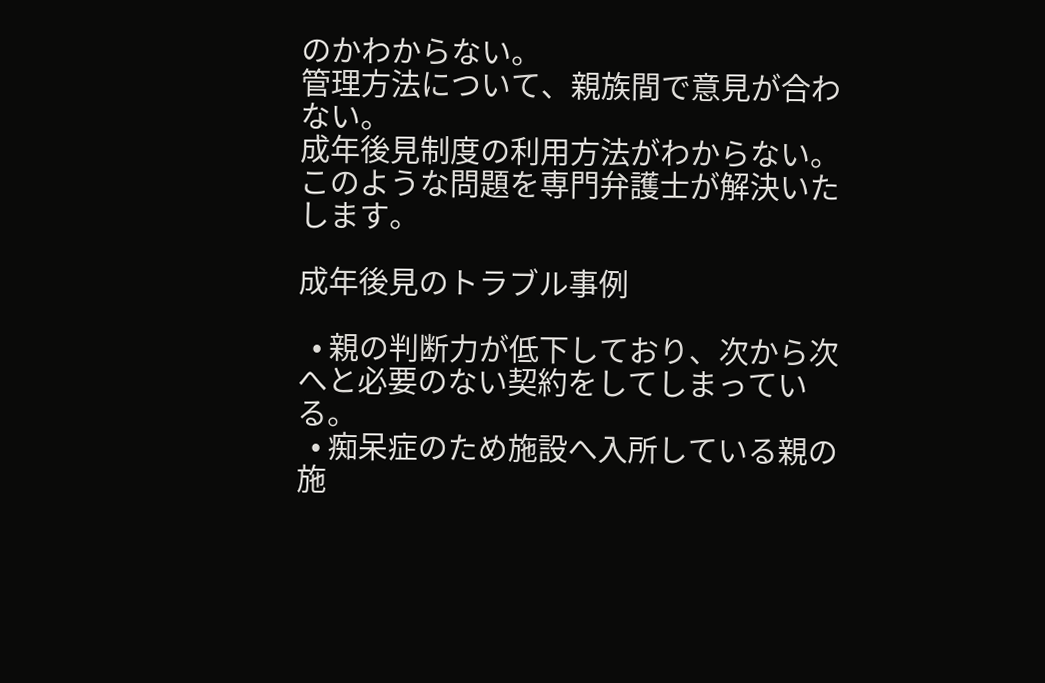のかわからない。
管理方法について、親族間で意見が合わない。
成年後見制度の利用方法がわからない。
このような問題を専門弁護士が解決いたします。

成年後見のトラブル事例

  • 親の判断力が低下しており、次から次へと必要のない契約をしてしまっている。
  • 痴呆症のため施設へ入所している親の施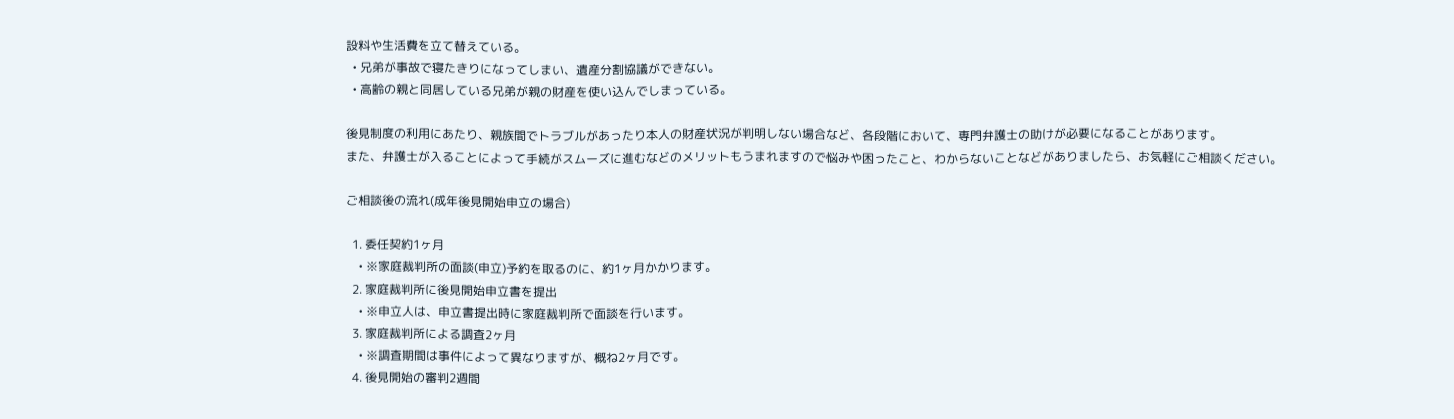設料や生活費を立て替えている。
  • 兄弟が事故で寝たきりになってしまい、遺産分割協議ができない。
  • 高齢の親と同居している兄弟が親の財産を使い込んでしまっている。

後見制度の利用にあたり、親族間でトラブルがあったり本人の財産状況が判明しない場合など、各段階において、専門弁護士の助けが必要になることがあります。
また、弁護士が入ることによって手続がスムーズに進むなどのメリットもうまれますので悩みや困ったこと、わからないことなどがありましたら、お気軽にご相談ください。

ご相談後の流れ(成年後見開始申立の場合)

  1. 委任契約1ヶ月
    • ※家庭裁判所の面談(申立)予約を取るのに、約1ヶ月かかります。
  2. 家庭裁判所に後見開始申立書を提出
    • ※申立人は、申立書提出時に家庭裁判所で面談を行います。
  3. 家庭裁判所による調査2ヶ月
    • ※調査期間は事件によって異なりますが、概ね2ヶ月です。
  4. 後見開始の審判2週間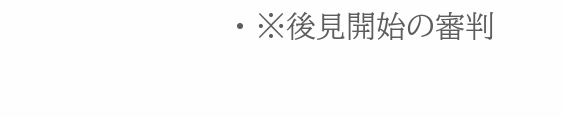• ※後見開始の審判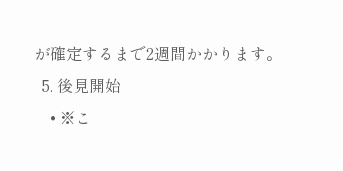が確定するまで2週間かかります。
  5. 後見開始
    • ※こ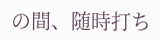の間、随時打ち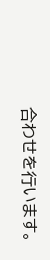合わせを行います。